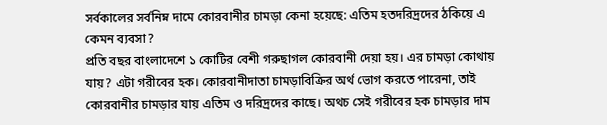সর্বকালের সর্বনিম্ন দামে কোরবানীর চামড়া কেনা হয়েছে: এতিম হতদরিদ্রদের ঠকিয়ে এ কেমন ব্যবসা?
প্রতি বছর বাংলাদেশে ১ কোটির বেশী গরুছাগল কোরবানী দেয়া হয়। এর চামড়া কোথায় যায়? এটা গরীবের হক। কোরবানীদাতা চামড়াবিক্রির অর্থ ভোগ করতে পারেনা, তাই কোরবানীর চামড়ার যায় এতিম ও দরিদ্রদের কাছে। অথচ সেই গরীবের হক চামড়ার দাম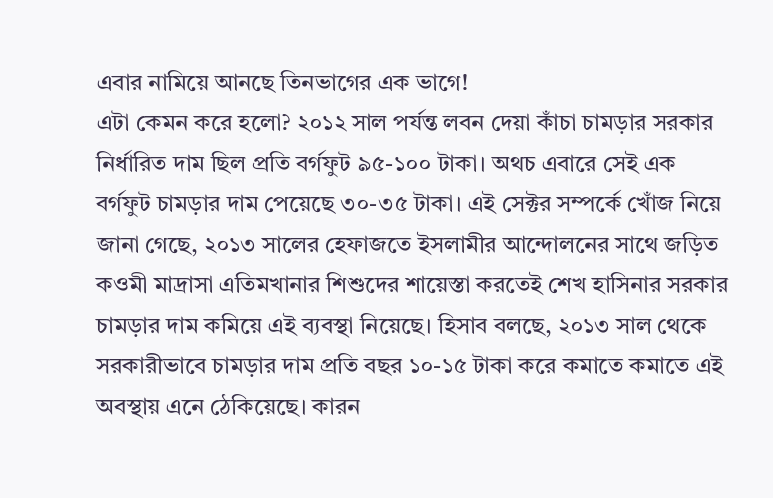এবার নামিয়ে আনছে তিনভাগের এক ভাগে!
এটা কেমন করে হলো? ২০১২ সাল পর্যন্ত লবন দেয়া কাঁচা চামড়ার সরকার নির্ধারিত দাম ছিল প্রতি বর্গফুট ৯৫-১০০ টাকা। অথচ এবারে সেই এক বর্গফুট চামড়ার দাম পেয়েছে ৩০-৩৫ টাকা। এই সেক্টর সম্পর্কে খোঁজ নিয়ে জানা গেছে, ২০১৩ সালের হেফাজতে ইসলামীর আন্দোলনের সাথে জড়িত কওমী মাদ্রাসা এতিমখানার শিশুদের শায়েস্তা করতেই শেখ হাসিনার সরকার চামড়ার দাম কমিয়ে এই ব্যবস্থা নিয়েছে। হিসাব বলছে, ২০১৩ সাল থেকে সরকারীভাবে চামড়ার দাম প্রতি বছর ১০-১৫ টাকা করে কমাতে কমাতে এই অবস্থায় এনে ঠেকিয়েছে। কারন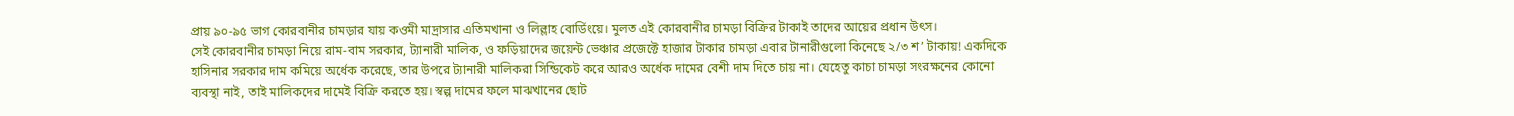প্রায় ৯০-৯৫ ভাগ কোরবানীর চামড়ার যায় কওমী মাদ্রাসার এতিমখানা ও লিল্লাহ বোর্ডিংয়ে। মুলত এই কোরবানীর চামড়া বিক্রির টাকাই তাদের আয়ের প্রধান উৎস।
সেই কোরবানীর চামড়া নিয়ে রাম-বাম সরকার, ট্যানারী মালিক, ও ফড়িয়াদের জয়েন্ট ভেঞ্চার প্রজেক্টে হাজার টাকার চামড়া এবার টানারীগুলো কিনেছে ২/৩ শ’ টাকায়! একদিকে হাসিনার সরকার দাম কমিয়ে অর্ধেক করেছে, তার উপরে ট্যানারী মালিকরা সিন্ডিকেট করে আরও অর্ধেক দামের বেশী দাম দিতে চায় না। যেহেতু কাচা চামড়া সংরক্ষনের কোনো ব্যবস্থা নাই, তাই মালিকদের দামেই বিক্রি করতে হয়। স্বল্প দামের ফলে মাঝখানের ছোট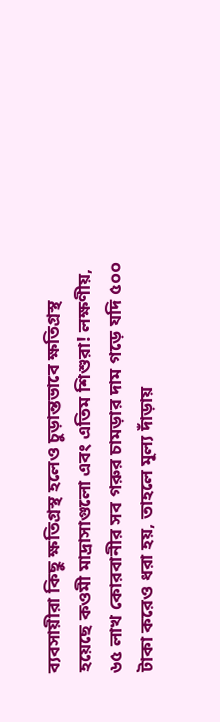ব্যবসায়ীরা কিছু ক্ষতিগ্রস্থ হলেও চুড়ান্তভাবে ক্ষতিগ্রস্থ হয়েছে কওমী মাদ্রাসাগুলো এবং এতিম শিশুরা! লক্ষণীয়, ৬৫ লাখ কোরবানীর সব গরুর চামড়ার দাম গড়ে যদি ৫০০ টাকা করেও ধরা হয়, তাহলে মূল্য দাঁড়ায়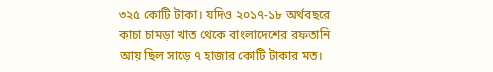৩২৫ কোটি টাকা। যদিও ২০১৭-১৮ অর্থবছরে কাচা চামড়া খাত থেকে বাংলাদেশের রফতানি আয় ছিল সাড়ে ৭ হাজার কোটি টাকার মত।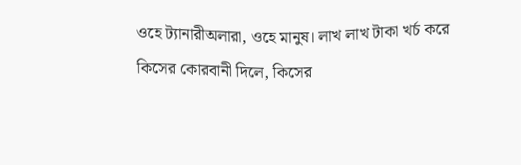ওহে ট্যানারীঅলারা, ওহে মানুষ। লাখ লাখ টাকা খর্চ করে কিসের কোরবানী দিলে, কিসের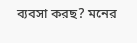ব্যবসা করছ? মনের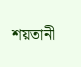শয়তানী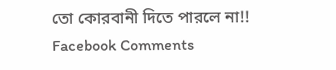তো কোরবানী দিতে পারলে না!!
Facebook Comments